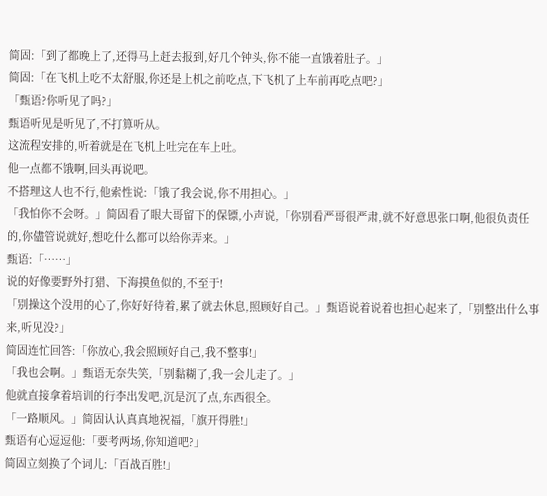简固:「到了都晚上了,还得马上赶去报到,好几个钟头,你不能一直饿着肚子。」
简固:「在飞机上吃不太舒服,你还是上机之前吃点,下飞机了上车前再吃点吧?」
「甄语?你听见了吗?」
甄语听见是听见了,不打算听从。
这流程安排的,听着就是在飞机上吐完在车上吐。
他一点都不饿啊,回头再说吧。
不搭理这人也不行,他索性说:「饿了我会说,你不用担心。」
「我怕你不会呀。」简固看了眼大哥留下的保镖,小声说,「你别看严哥很严肃,就不好意思张口啊,他很负责任的,你儘管说就好,想吃什么都可以给你弄来。」
甄语:「……」
说的好像要野外打猎、下海摸鱼似的,不至于!
「别操这个没用的心了,你好好待着,累了就去休息,照顾好自己。」甄语说着说着也担心起来了,「别整出什么事来,听见没?」
简固连忙回答:「你放心,我会照顾好自己,我不整事!」
「我也会啊。」甄语无奈失笑,「别黏糊了,我一会儿走了。」
他就直接拿着培训的行李出发吧,沉是沉了点,东西很全。
「一路顺风。」简固认认真真地祝福,「旗开得胜!」
甄语有心逗逗他:「要考两场,你知道吧?」
简固立刻换了个词儿:「百战百胜!」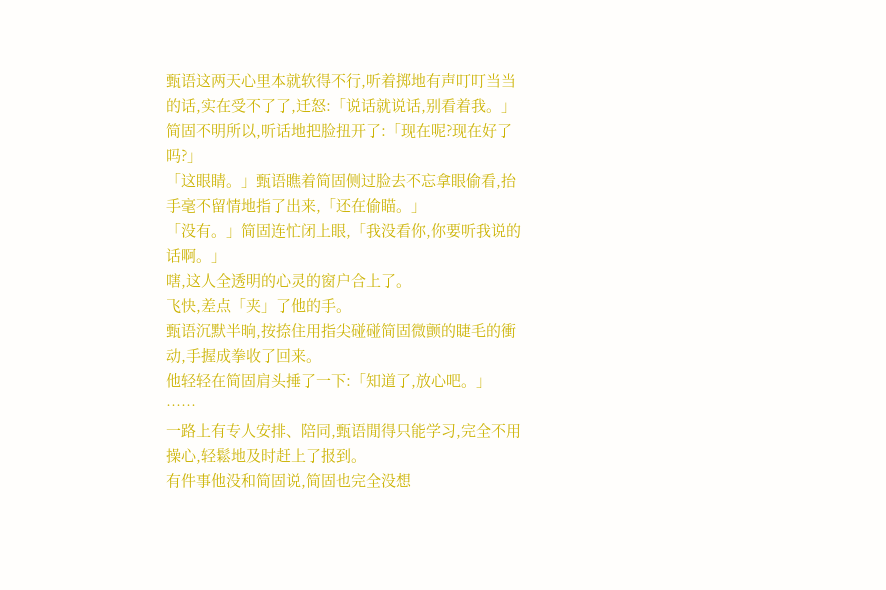甄语这两天心里本就软得不行,听着掷地有声叮叮当当的话,实在受不了了,迁怒:「说话就说话,别看着我。」
简固不明所以,听话地把脸扭开了:「现在呢?现在好了吗?」
「这眼睛。」甄语瞧着简固侧过脸去不忘拿眼偷看,抬手毫不留情地指了出来,「还在偷瞄。」
「没有。」简固连忙闭上眼,「我没看你,你要听我说的话啊。」
嗐,这人全透明的心灵的窗户合上了。
飞快,差点「夹」了他的手。
甄语沉默半晌,按捺住用指尖碰碰简固微颤的睫毛的衝动,手握成拳收了回来。
他轻轻在简固肩头捶了一下:「知道了,放心吧。」
……
一路上有专人安排、陪同,甄语閒得只能学习,完全不用操心,轻鬆地及时赶上了报到。
有件事他没和简固说,简固也完全没想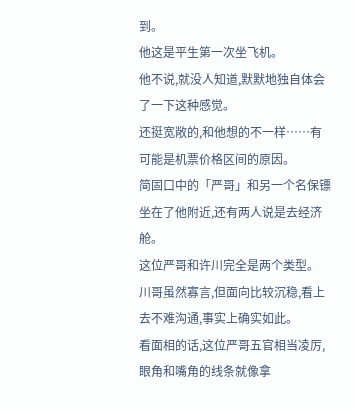到。
他这是平生第一次坐飞机。
他不说,就没人知道,默默地独自体会了一下这种感觉。
还挺宽敞的,和他想的不一样……有可能是机票价格区间的原因。
简固口中的「严哥」和另一个名保镖坐在了他附近,还有两人说是去经济舱。
这位严哥和许川完全是两个类型。
川哥虽然寡言,但面向比较沉稳,看上去不难沟通,事实上确实如此。
看面相的话,这位严哥五官相当凌厉,眼角和嘴角的线条就像拿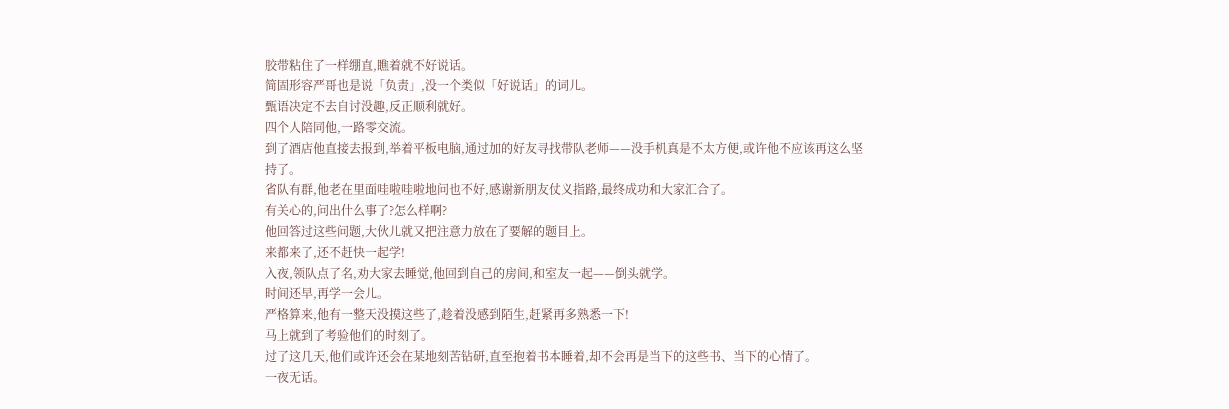胶带粘住了一样绷直,瞧着就不好说话。
简固形容严哥也是说「负责」,没一个类似「好说话」的词儿。
甄语决定不去自讨没趣,反正顺利就好。
四个人陪同他,一路零交流。
到了酒店他直接去报到,举着平板电脑,通过加的好友寻找带队老师——没手机真是不太方便,或许他不应该再这么坚持了。
省队有群,他老在里面哇啦哇啦地问也不好,感谢新朋友仗义指路,最终成功和大家汇合了。
有关心的,问出什么事了?怎么样啊?
他回答过这些问题,大伙儿就又把注意力放在了要解的题目上。
来都来了,还不赶快一起学!
入夜,领队点了名,劝大家去睡觉,他回到自己的房间,和室友一起——倒头就学。
时间还早,再学一会儿。
严格算来,他有一整天没摸这些了,趁着没感到陌生,赶紧再多熟悉一下!
马上就到了考验他们的时刻了。
过了这几天,他们或许还会在某地刻苦钻研,直至抱着书本睡着,却不会再是当下的这些书、当下的心情了。
一夜无话。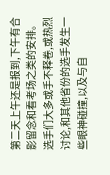第二天上午还是报到,下午有合影留念和看考场之类的安排。
选手们大多或手不释卷,或热烈讨论,和其他省份的选手发生一些眼神碰撞,以及与自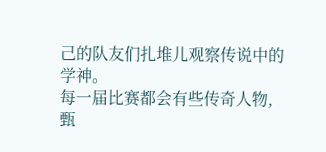己的队友们扎堆儿观察传说中的学神。
每一届比赛都会有些传奇人物,甄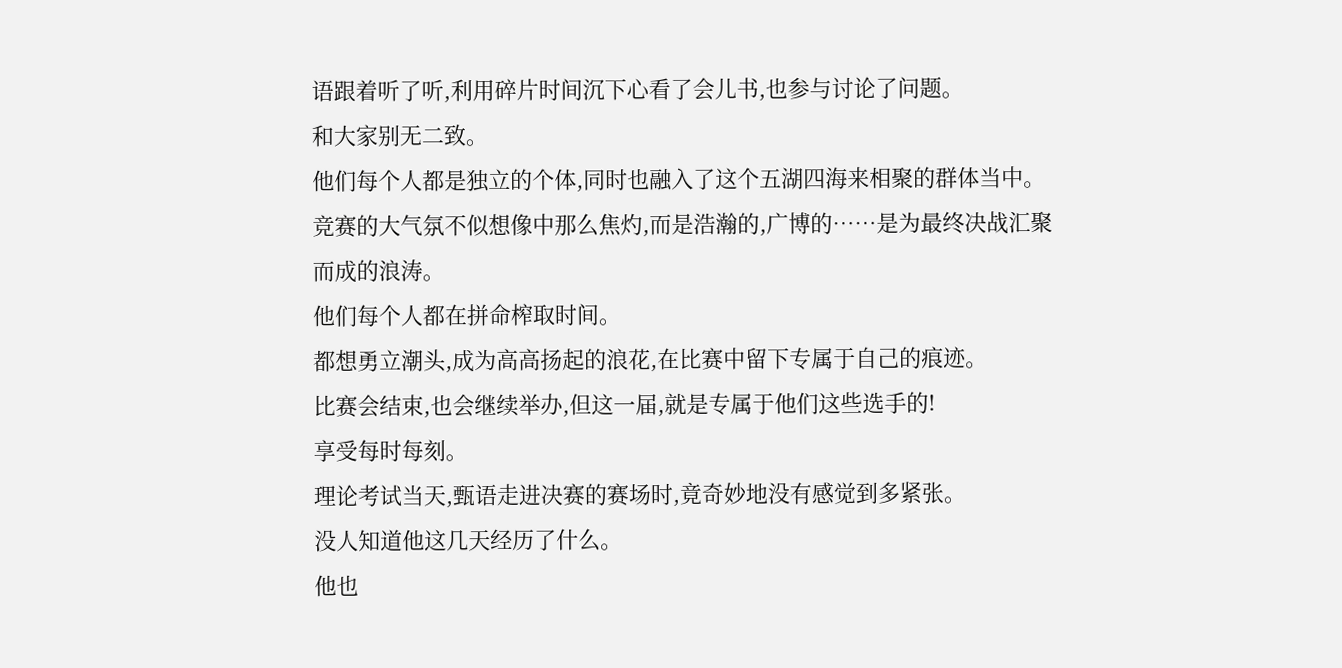语跟着听了听,利用碎片时间沉下心看了会儿书,也参与讨论了问题。
和大家别无二致。
他们每个人都是独立的个体,同时也融入了这个五湖四海来相聚的群体当中。
竞赛的大气氛不似想像中那么焦灼,而是浩瀚的,广博的……是为最终决战汇聚而成的浪涛。
他们每个人都在拼命榨取时间。
都想勇立潮头,成为高高扬起的浪花,在比赛中留下专属于自己的痕迹。
比赛会结束,也会继续举办,但这一届,就是专属于他们这些选手的!
享受每时每刻。
理论考试当天,甄语走进决赛的赛场时,竟奇妙地没有感觉到多紧张。
没人知道他这几天经历了什么。
他也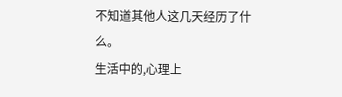不知道其他人这几天经历了什么。
生活中的,心理上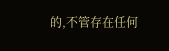的,不管存在任何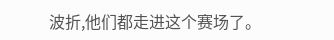波折,他们都走进这个赛场了。